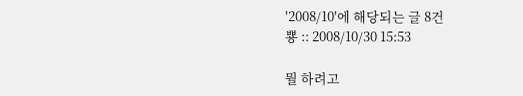'2008/10'에 해당되는 글 8건
뿅 :: 2008/10/30 15:53

뭘 하려고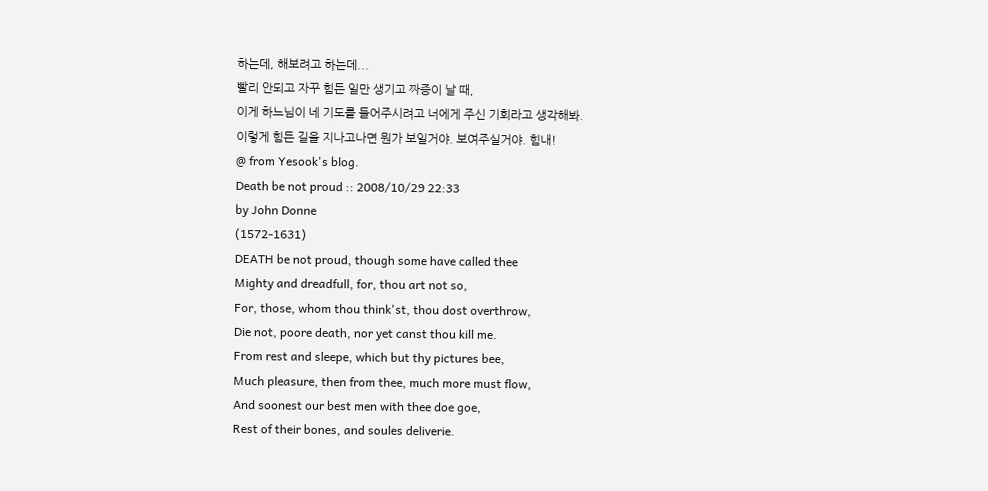하는데, 해보려고 하는데...
빨리 안되고 자꾸 힘든 일만 생기고 짜증이 날 때,
이게 하느님이 네 기도를 들어주시려고 너에게 주신 기회라고 생각해봐.
이렇게 힘든 길을 지나고나면 뭔가 보일거야. 보여주실거야. 힘내!
@ from Yesook's blog.
Death be not proud :: 2008/10/29 22:33
by John Donne
(1572-1631)
DEATH be not proud, though some have called thee
Mighty and dreadfull, for, thou art not so,
For, those, whom thou think'st, thou dost overthrow,
Die not, poore death, nor yet canst thou kill me.
From rest and sleepe, which but thy pictures bee,
Much pleasure, then from thee, much more must flow,
And soonest our best men with thee doe goe,
Rest of their bones, and soules deliverie.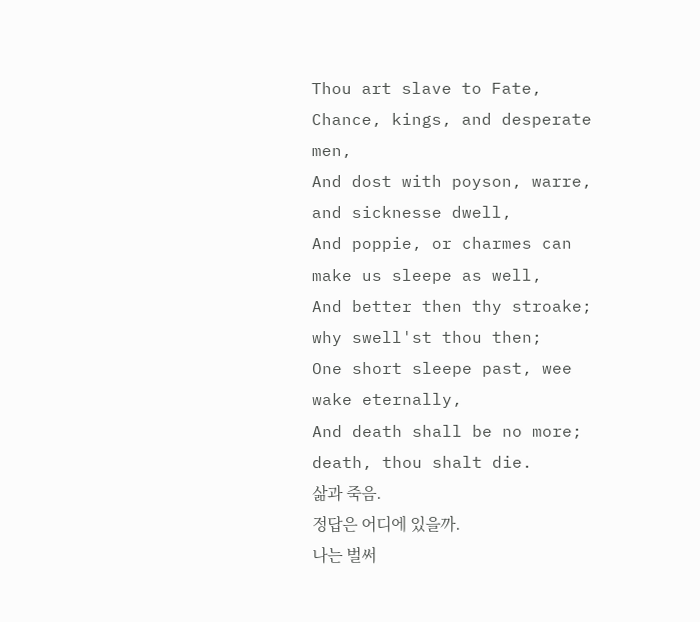Thou art slave to Fate, Chance, kings, and desperate men,
And dost with poyson, warre, and sicknesse dwell,
And poppie, or charmes can make us sleepe as well,
And better then thy stroake; why swell'st thou then;
One short sleepe past, wee wake eternally,
And death shall be no more; death, thou shalt die.
삶과 죽음.
정답은 어디에 있을까.
나는 벌써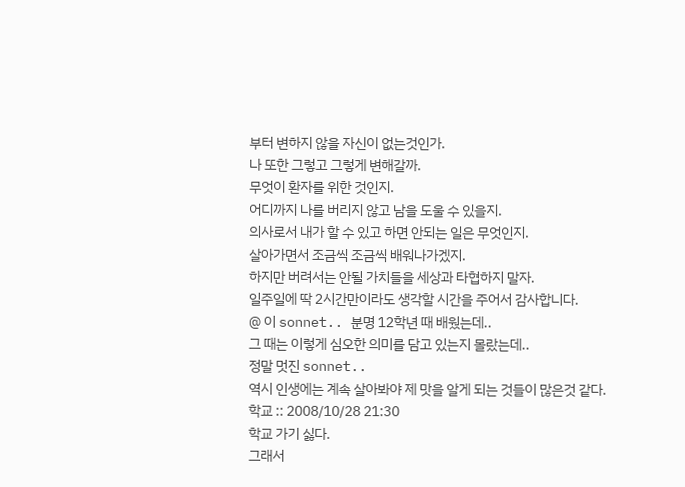부터 변하지 않을 자신이 없는것인가.
나 또한 그렇고 그렇게 변해갈까.
무엇이 환자를 위한 것인지.
어디까지 나를 버리지 않고 남을 도울 수 있을지.
의사로서 내가 할 수 있고 하면 안되는 일은 무엇인지.
살아가면서 조금씩 조금씩 배워나가겠지.
하지만 버려서는 안될 가치들을 세상과 타협하지 말자.
일주일에 딱 2시간만이라도 생각할 시간을 주어서 감사합니다.
@ 이 sonnet.. 분명 12학년 때 배웠는데..
그 때는 이렇게 심오한 의미를 담고 있는지 몰랐는데..
정말 멋진 sonnet..
역시 인생에는 계속 살아봐야 제 맛을 알게 되는 것들이 많은것 같다.
학교 :: 2008/10/28 21:30
학교 가기 싫다.
그래서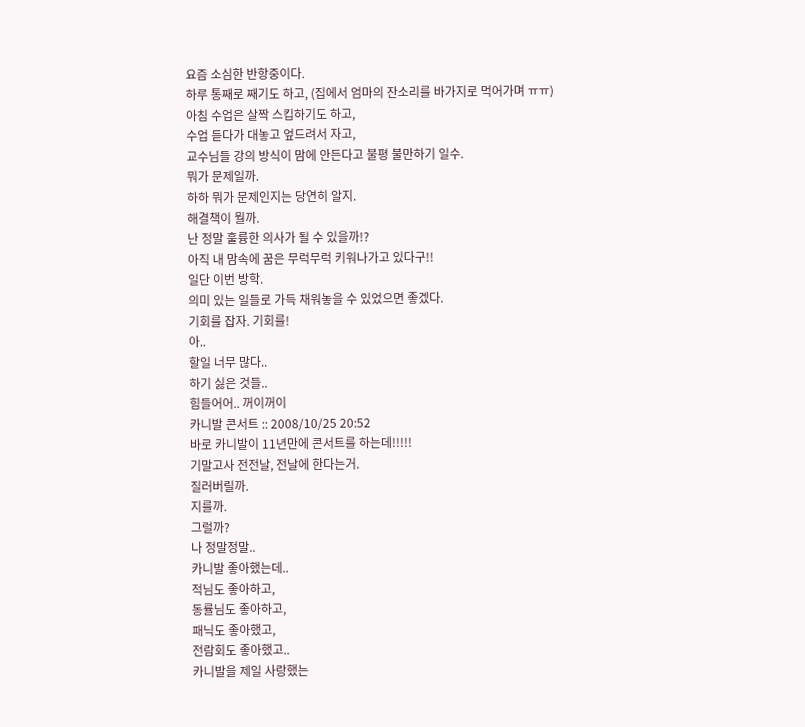요즘 소심한 반항중이다.
하루 통째로 째기도 하고, (집에서 엄마의 잔소리를 바가지로 먹어가며 ㅠㅠ)
아침 수업은 살짝 스킵하기도 하고,
수업 듣다가 대놓고 엎드려서 자고,
교수님들 강의 방식이 맘에 안든다고 불평 불만하기 일수.
뭐가 문제일까.
하하 뭐가 문제인지는 당연히 알지.
해결책이 뭘까.
난 정말 훌륭한 의사가 될 수 있을까!?
아직 내 맘속에 꿈은 무럭무럭 키워나가고 있다구!!
일단 이번 방학.
의미 있는 일들로 가득 채워놓을 수 있었으면 좋겠다.
기회를 잡자. 기회를!
아..
할일 너무 많다..
하기 싫은 것들..
힘들어어.. 꺼이꺼이
카니발 콘서트 :: 2008/10/25 20:52
바로 카니발이 11년만에 콘서트를 하는데!!!!!
기말고사 전전날, 전날에 한다는거.
질러버릴까.
지를까.
그럴까?
나 정말정말..
카니발 좋아했는데..
적님도 좋아하고,
동률님도 좋아하고,
패닉도 좋아했고,
전람회도 좋아했고..
카니발을 제일 사랑했는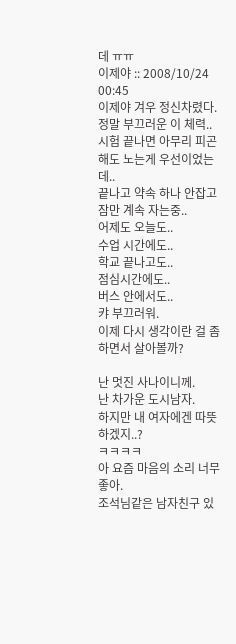데 ㅠㅠ
이제야 :: 2008/10/24 00:45
이제야 겨우 정신차렸다.
정말 부끄러운 이 체력..
시험 끝나면 아무리 피곤해도 노는게 우선이었는데..
끝나고 약속 하나 안잡고
잠만 계속 자는중..
어제도 오늘도..
수업 시간에도..
학교 끝나고도..
점심시간에도..
버스 안에서도..
캬 부끄러워.
이제 다시 생각이란 걸 좀 하면서 살아볼까?

난 멋진 사나이니께.
난 차가운 도시남자.
하지만 내 여자에겐 따뜻하겠지..?
ㅋㅋㅋㅋ
아 요즘 마음의 소리 너무 좋아.
조석님같은 남자친구 있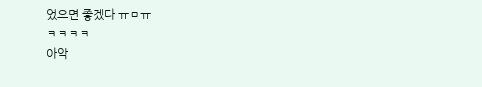었으면 좋겠다 ㅠㅁㅠ
ㅋㅋㅋㅋ
아악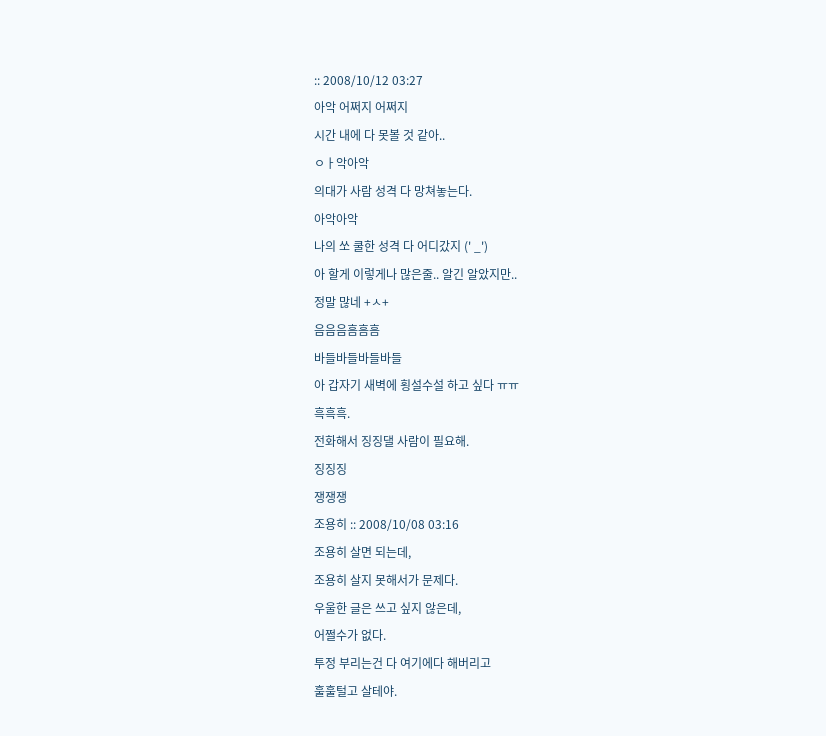:: 2008/10/12 03:27
아악 어쩌지 어쩌지
시간 내에 다 못볼 것 같아..
ㅇㅏ악아악
의대가 사람 성격 다 망쳐놓는다.
아악아악
나의 쏘 쿨한 성격 다 어디갔지 (' _')
아 할게 이렇게나 많은줄.. 알긴 알았지만..
정말 많네 +ㅅ+
음음음흠흠흠
바들바들바들바들
아 갑자기 새벽에 횡설수설 하고 싶다 ㅠㅠ
흑흑흑.
전화해서 징징댈 사람이 필요해.
징징징
쟁쟁쟁
조용히 :: 2008/10/08 03:16
조용히 살면 되는데,
조용히 살지 못해서가 문제다.
우울한 글은 쓰고 싶지 않은데,
어쩔수가 없다.
투정 부리는건 다 여기에다 해버리고
훌훌털고 살테야.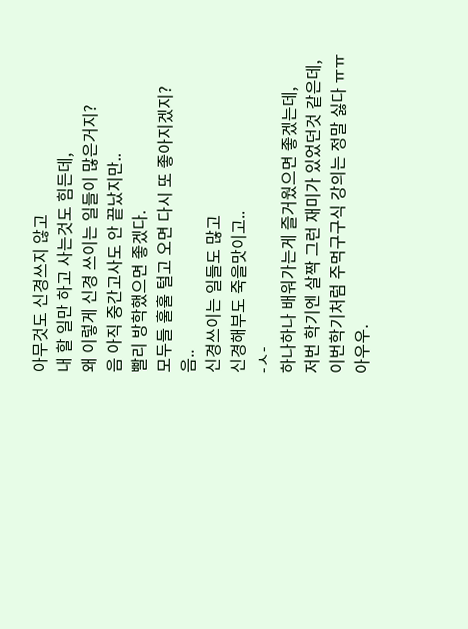아무것도 신경쓰지 않고
내 할 일만 하고 사는것도 힘든데,
왜 이렇게 신경 쓰이는 일들이 많은거지?
음 아직 중간고사도 안 끝났지만..
빨리 방학했으면 좋겠다.
모두들 훌훌 털고 오면 다시 또 좋아지겠지?
음..
신경쓰이는 일들도 많고
신경해부도 죽을맛이고..
-ㅅ-
하나하나 배워가는게 즐거웠으면 좋겠는데,
저번 학기엔 살짝 그런 재미가 있었던것 같은데,
이번학기처럼 주먹구구식 강의는 정말 싫다 ㅠㅠ
아우우.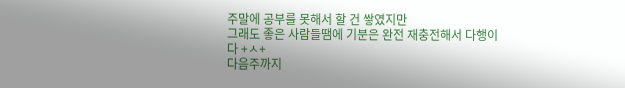주말에 공부를 못해서 할 건 쌓였지만
그래도 좋은 사람들땜에 기분은 완전 재충전해서 다행이다 +ㅅ+
다음주까지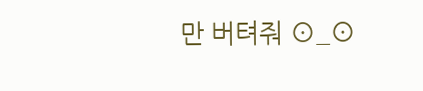만 버텨줘 ⊙_⊙